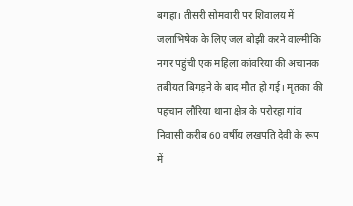बगहा। तीसरी सोमवारी पर शिवालय में जलाभिषेक के लिए जल बोझी करने वाल्मीकि नगर पहुंची एक महिला कांवरिया की अचानक तबीयत बिगड़ने के बाद मौत हो गई। मृतका की पहचान लौरिया थाना क्षेत्र के परोरहा गांव निवासी करीब 60 वर्षीय लखपति देवी के रूप में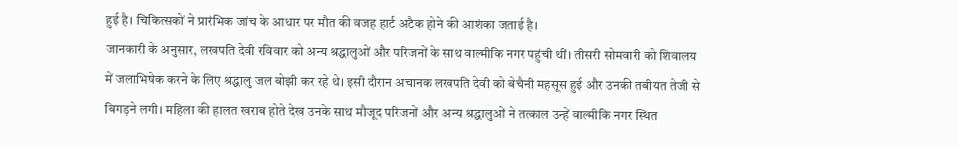हुई है। चिकित्सकों ने प्रारंभिक जांच के आधार पर मौत की वजह हार्ट अटैक होने की आशंका जताई है।
जानकारी के अनुसार, लखपति देवी रविवार को अन्य श्रद्धालुओं और परिजनों के साथ वाल्मीकि नगर पहुंची थीं। तीसरी सोमवारी को शिवालय में जलाभिषेक करने के लिए श्रद्धालु जल बोझी कर रहे थे। इसी दौरान अचानक लखपति देवी को बेचैनी महसूस हुई और उनकी तबीयत तेजी से बिगड़ने लगी। महिला की हालत खराब होते देख उनके साथ मौजूद परिजनों और अन्य श्रद्धालुओं ने तत्काल उन्हें वाल्मीकि नगर स्थित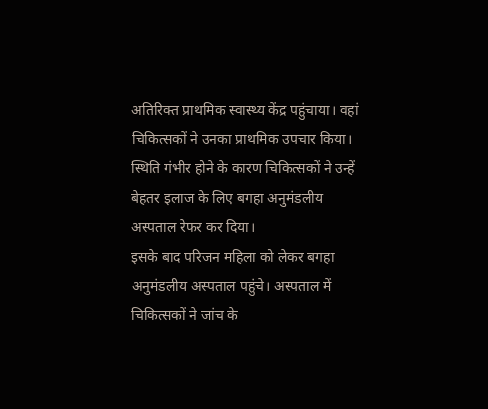अतिरिक्त प्राथमिक स्वास्थ्य केंद्र पहुंचाया। वहां चिकित्सकों ने उनका प्राथमिक उपचार किया।
स्थिति गंभीर होने के कारण चिकित्सकों ने उन्हें बेहतर इलाज के लिए बगहा अनुमंडलीय अस्पताल रेफर कर दिया।
इसके बाद परिजन महिला को लेकर बगहा अनुमंडलीय अस्पताल पहुंचे। अस्पताल में चिकित्सकों ने जांच के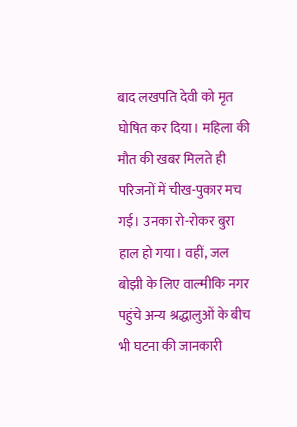बाद लखपति देवी को मृत घोषित कर दिया। महिला की मौत की खबर मिलते ही परिजनों में चीख-पुकार मच गई। उनका रो-रोकर बुरा हाल हो गया। वहीं, जल बोझी के लिए वाल्मीकि नगर पहुंचे अन्य श्रद्धालुओं के बीच भी घटना की जानकारी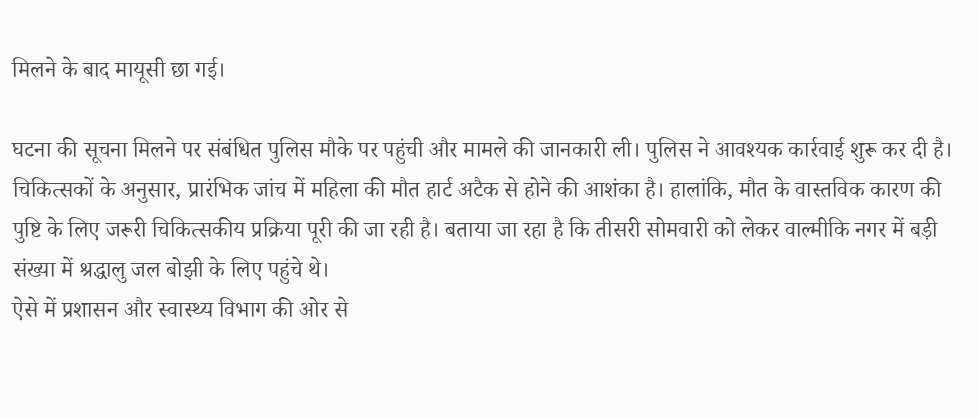मिलने के बाद मायूसी छा गई।

घटना की सूचना मिलने पर संबंधित पुलिस मौके पर पहुंची और मामले की जानकारी ली। पुलिस ने आवश्यक कार्रवाई शुरू कर दी है। चिकित्सकों के अनुसार, प्रारंभिक जांच में महिला की मौत हार्ट अटैक से होने की आशंका है। हालांकि, मौत के वास्तविक कारण की पुष्टि के लिए जरूरी चिकित्सकीय प्रक्रिया पूरी की जा रही है। बताया जा रहा है कि तीसरी सोमवारी को लेकर वाल्मीकि नगर में बड़ी संख्या में श्रद्धालु जल बोझी के लिए पहुंचे थे।
ऐसे में प्रशासन और स्वास्थ्य विभाग की ओर से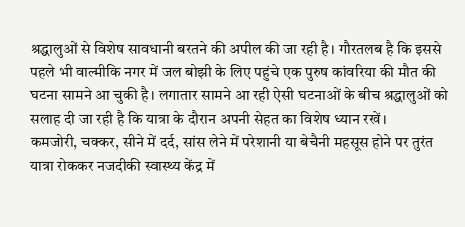श्रद्धालुओं से विशेष सावधानी बरतने की अपील की जा रही है। गौरतलब है कि इससे पहले भी वाल्मीकि नगर में जल बोझी के लिए पहुंचे एक पुरुष कांवरिया की मौत की घटना सामने आ चुकी है। लगातार सामने आ रही ऐसी घटनाओं के बीच श्रद्धालुओं को सलाह दी जा रही है कि यात्रा के दौरान अपनी सेहत का विशेष ध्यान रखें।
कमजोरी, चक्कर, सीने में दर्द, सांस लेने में परेशानी या बेचैनी महसूस होने पर तुरंत यात्रा रोककर नजदीकी स्वास्थ्य केंद्र में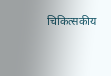चिकित्सकीय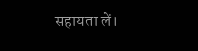सहायता लें।